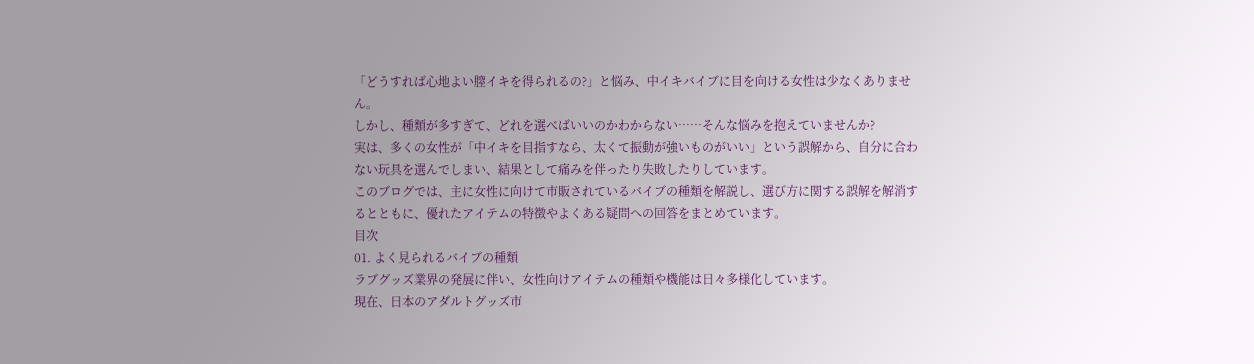「どうすれば心地よい膣イキを得られるの?」と悩み、中イキバイブに目を向ける女性は少なくありません。
しかし、種類が多すぎて、どれを選べばいいのかわからない……そんな悩みを抱えていませんか?
実は、多くの女性が「中イキを目指すなら、太くて振動が強いものがいい」という誤解から、自分に合わない玩具を選んでしまい、結果として痛みを伴ったり失敗したりしています。
このブログでは、主に女性に向けて市販されているバイブの種類を解説し、選び方に関する誤解を解消するとともに、優れたアイテムの特徴やよくある疑問への回答をまとめています。
目次
01. よく見られるバイブの種類
ラブグッズ業界の発展に伴い、女性向けアイテムの種類や機能は日々多様化しています。
現在、日本のアダルトグッズ市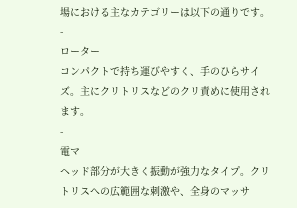場における主なカテゴリーは以下の通りです。
-
ローター
コンパクトで持ち運びやすく、手のひらサイズ。主にクリトリスなどのクリ責めに使用されます。
-
電マ
ヘッド部分が大きく振動が強力なタイプ。クリトリスへの広範囲な刺激や、全身のマッサ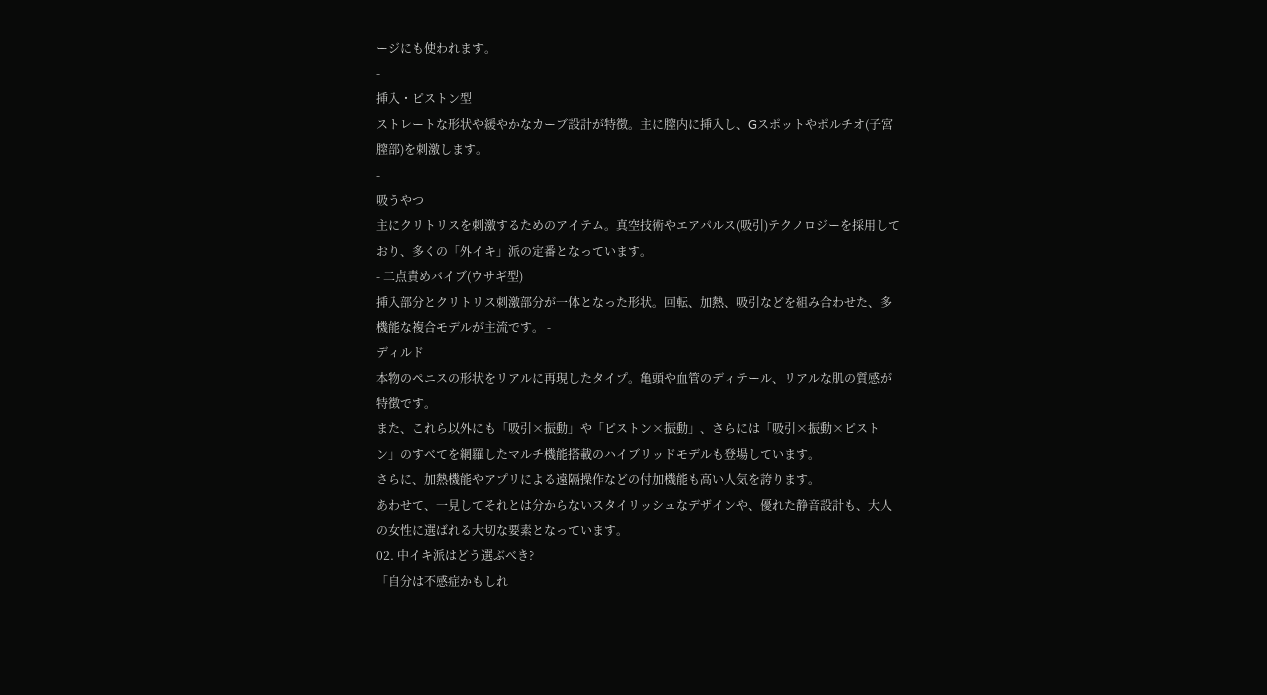ージにも使われます。
-
挿入・ピストン型
ストレートな形状や緩やかなカーブ設計が特徴。主に膣内に挿入し、Gスポットやポルチオ(子宮膣部)を刺激します。
-
吸うやつ
主にクリトリスを刺激するためのアイテム。真空技術やエアパルス(吸引)テクノロジーを採用しており、多くの「外イキ」派の定番となっています。
- 二点責めバイブ(ウサギ型)
挿入部分とクリトリス刺激部分が一体となった形状。回転、加熱、吸引などを組み合わせた、多機能な複合モデルが主流です。 -
ディルド
本物のペニスの形状をリアルに再現したタイプ。亀頭や血管のディテール、リアルな肌の質感が特徴です。
また、これら以外にも「吸引×振動」や「ピストン×振動」、さらには「吸引×振動×ピストン」のすべてを網羅したマルチ機能搭載のハイブリッドモデルも登場しています。
さらに、加熱機能やアプリによる遠隔操作などの付加機能も高い人気を誇ります。
あわせて、一見してそれとは分からないスタイリッシュなデザインや、優れた静音設計も、大人の女性に選ばれる大切な要素となっています。
02. 中イキ派はどう選ぶべき?
「自分は不感症かもしれ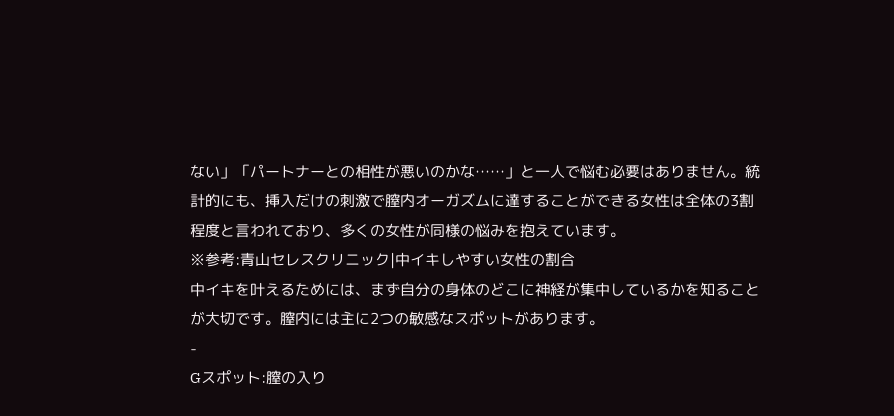ない」「パートナーとの相性が悪いのかな……」と一人で悩む必要はありません。統計的にも、挿入だけの刺激で膣内オーガズムに達することができる女性は全体の3割程度と言われており、多くの女性が同様の悩みを抱えています。
※参考:青山セレスクリニック|中イキしやすい女性の割合
中イキを叶えるためには、まず自分の身体のどこに神経が集中しているかを知ることが大切です。膣内には主に2つの敏感なスポットがあります。
-
Gスポット:膣の入り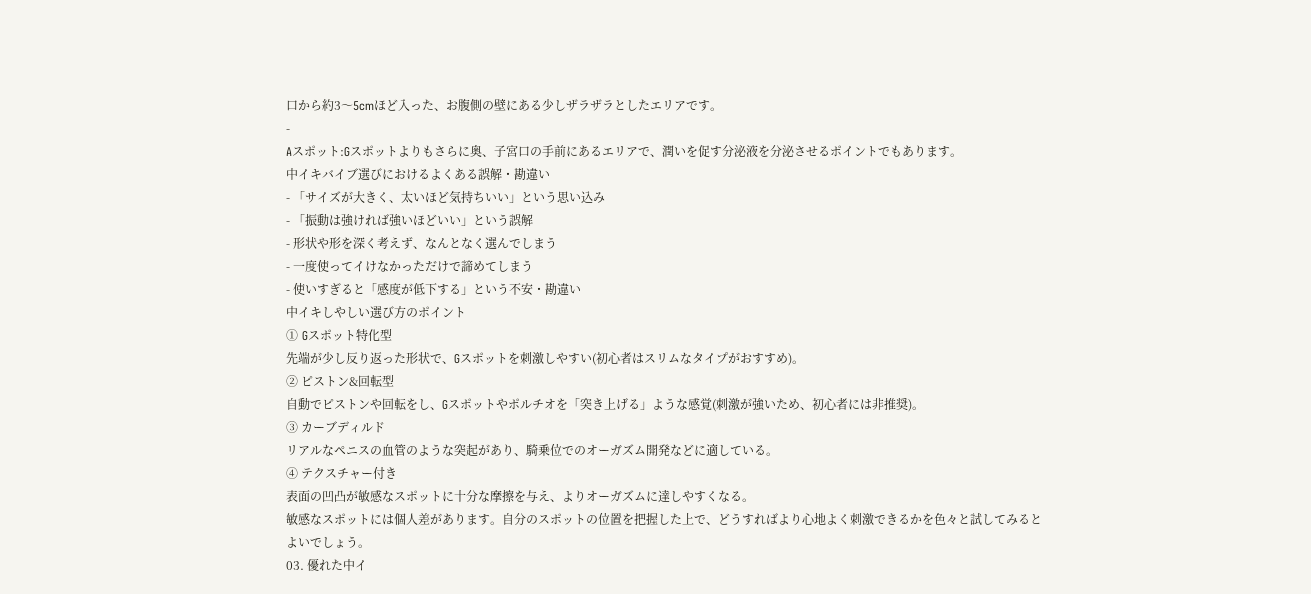口から約3〜5cmほど入った、お腹側の壁にある少しザラザラとしたエリアです。
-
Aスポット:Gスポットよりもさらに奥、子宮口の手前にあるエリアで、潤いを促す分泌液を分泌させるポイントでもあります。
中イキバイブ選びにおけるよくある誤解・勘違い
- 「サイズが大きく、太いほど気持ちいい」という思い込み
- 「振動は強ければ強いほどいい」という誤解
- 形状や形を深く考えず、なんとなく選んでしまう
- 一度使ってイけなかっただけで諦めてしまう
- 使いすぎると「感度が低下する」という不安・勘違い
中イキしやしい選び方のポイント
① Gスポット特化型
先端が少し反り返った形状で、Gスポットを刺激しやすい(初心者はスリムなタイプがおすすめ)。
② ピストン&回転型
自動でピストンや回転をし、Gスポットやポルチオを「突き上げる」ような感覚(刺激が強いため、初心者には非推奨)。
③ カーブディルド
リアルなペニスの血管のような突起があり、騎乗位でのオーガズム開発などに適している。
④ テクスチャー付き
表面の凹凸が敏感なスポットに十分な摩擦を与え、よりオーガズムに達しやすくなる。
敏感なスポットには個人差があります。自分のスポットの位置を把握した上で、どうすればより心地よく刺激できるかを色々と試してみるとよいでしょう。
03. 優れた中イ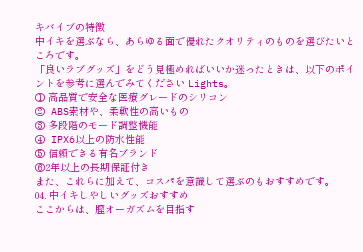キバイブの特徴
中イキを選ぶなら、あらゆる面で優れたクオリティのものを選びたいところです。
「良いラブグッズ」をどう見極めればいいか迷ったときは、以下のポイントを参考に選んでみてください Lights。
① 高品質で安全な医療グレードのシリコン
② ABS素材や、柔軟性の高いもの
③ 多段階のモード調整機能
④ IPX6以上の防水性能
⑤ 信頼できる有名ブランド
⑥2年以上の長期保証付き
また、これらに加えて、コスパを意識して選ぶのもおすすめです。
04. 中イキしやしいグッズおすすめ
ここからは、膣オーガズムを目指す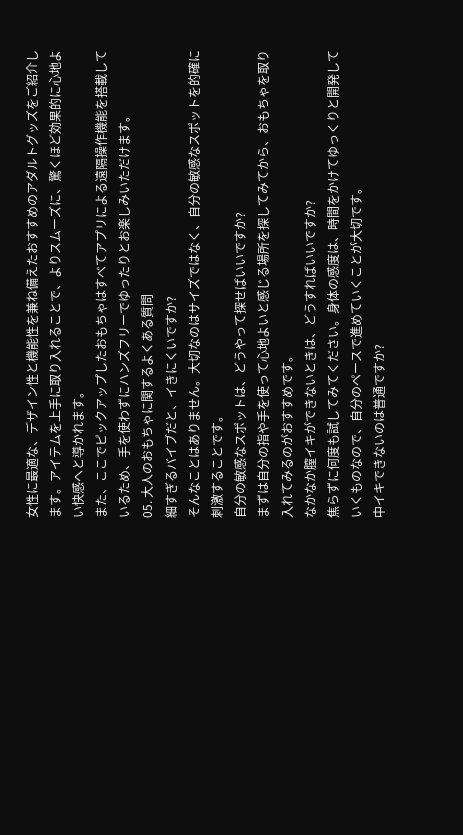女性に最適な、デザイン性と機能性を兼ね備えたおすすめのアダルトグッズをご紹介します。アイテムを上手に取り入れることで、よりスムーズに、驚くほど効果的に心地よい快感へと導かれます。
また、ここでピックアップしたおもちゃはすべてアプリによる遠隔操作機能を搭載しているため、手を使わずにハンズフリーでゆったりとお楽しみいただけます。
05. 大人のおもちゃに関するよくある質問
細すぎるバイブだと、イきにくいですか?
そんなことはありません。大切なのはサイズではなく、自分の敏感なスポットを的確に刺激することです。
自分の敏感なスポットは、どうやって探せばいいですか?
まずは自分の指や手を使って心地よいと感じる場所を探してみてから、おもちゃを取り入れてみるのがおすすめです。
なかなか膣イキができないときは、どうすればいいですか?
焦らずに何度も試してみてください。身体の感度は、時間をかけてゆっくりと開発していくものなので、自分のペースで進めていくことが大切です。
中イキできないのは普通ですか?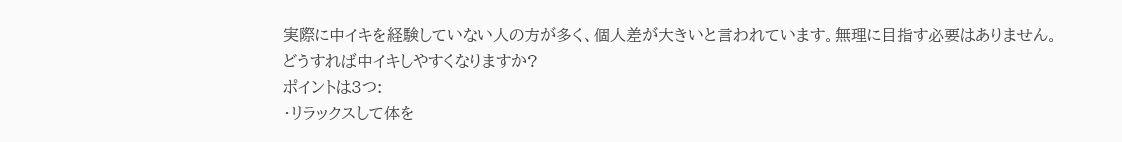実際に中イキを経験していない人の方が多く、個人差が大きいと言われています。無理に目指す必要はありません。
どうすれば中イキしやすくなりますか?
ポイントは3つ:
・リラックスして体を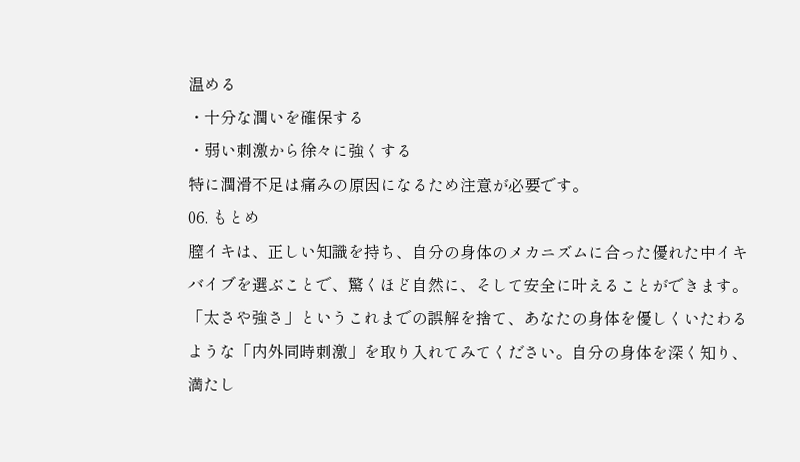温める
・十分な潤いを確保する
・弱い刺激から徐々に強くする
特に潤滑不足は痛みの原因になるため注意が必要です。
06. もとめ
膣イキは、正しい知識を持ち、自分の身体のメカニズムに合った優れた中イキバイブを選ぶことで、驚くほど自然に、そして安全に叶えることができます。
「太さや強さ」というこれまでの誤解を捨て、あなたの身体を優しくいたわるような「内外同時刺激」を取り入れてみてください。自分の身体を深く知り、満たし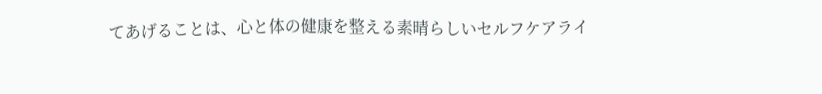てあげることは、心と体の健康を整える素晴らしいセルフケアライ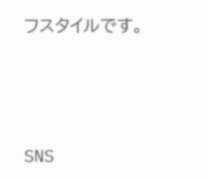フスタイルです。






SNS